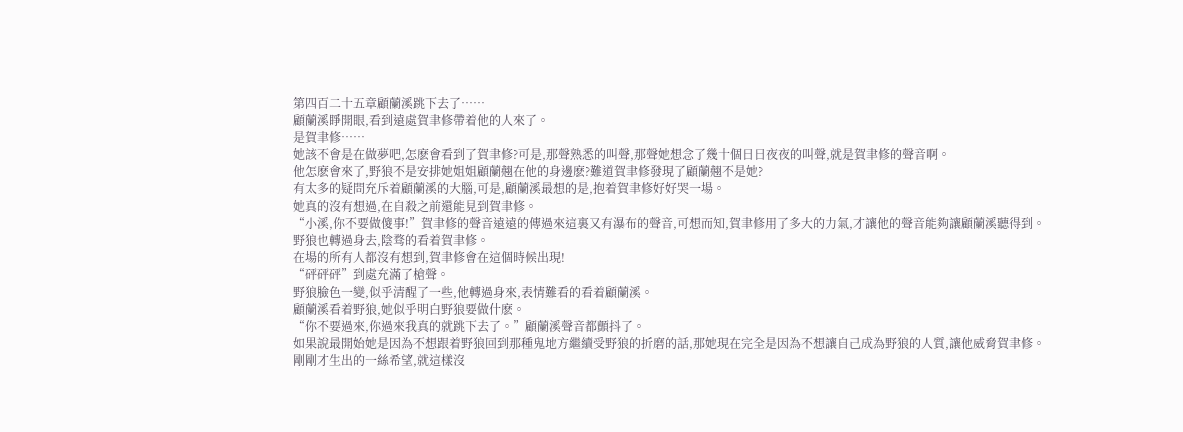第四百二十五章顧蘭溪跳下去了……
顧蘭溪睜開眼,看到遠處賀聿修帶着他的人來了。
是賀聿修……
她該不會是在做夢吧,怎麽會看到了賀聿修?可是,那聲熟悉的叫聲,那聲她想念了幾十個日日夜夜的叫聲,就是賀聿修的聲音啊。
他怎麽會來了,野狼不是安排她姐姐顧蘭翹在他的身邊麽?難道賀聿修發現了顧蘭翹不是她?
有太多的疑問充斥着顧蘭溪的大腦,可是,顧蘭溪最想的是,抱着賀聿修好好哭一場。
她真的沒有想過,在自殺之前還能見到賀聿修。
“小溪,你不要做傻事!”賀聿修的聲音遠遠的傳過來這裏又有瀑布的聲音,可想而知,賀聿修用了多大的力氣,才讓他的聲音能夠讓顧蘭溪聽得到。
野狼也轉過身去,陰骛的看着賀聿修。
在場的所有人都沒有想到,賀聿修會在這個時候出現!
“砰砰砰”到處充滿了槍聲。
野狼臉色一變,似乎清醒了一些,他轉過身來,表情難看的看着顧蘭溪。
顧蘭溪看着野狼,她似乎明白野狼要做什麽。
“你不要過來,你過來我真的就跳下去了。”顧蘭溪聲音都顫抖了。
如果說最開始她是因為不想跟着野狼回到那種鬼地方繼續受野狼的折磨的話,那她現在完全是因為不想讓自己成為野狼的人質,讓他威脅賀聿修。
剛剛才生出的一絲希望,就這樣沒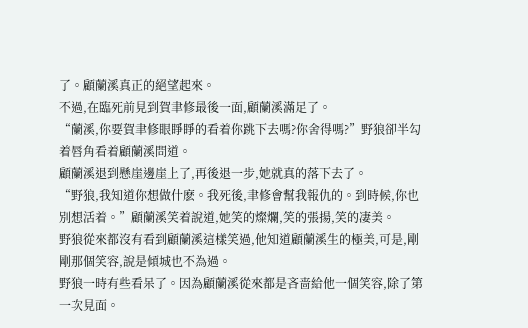了。顧蘭溪真正的絕望起來。
不過,在臨死前見到賀聿修最後一面,顧蘭溪滿足了。
“蘭溪,你要賀聿修眼睜睜的看着你跳下去嗎?你舍得嗎?”野狼卻半勾着唇角看着顧蘭溪問道。
顧蘭溪退到懸崖邊崖上了,再後退一步,她就真的落下去了。
“野狼,我知道你想做什麽。我死後,聿修會幫我報仇的。到時候,你也別想活着。”顧蘭溪笑着說道,她笑的燦爛,笑的張揚,笑的凄美。
野狼從來都沒有看到顧蘭溪這樣笑過,他知道顧蘭溪生的極美,可是,剛剛那個笑容,說是傾城也不為過。
野狼一時有些看呆了。因為顧蘭溪從來都是吝啬給他一個笑容,除了第一次見面。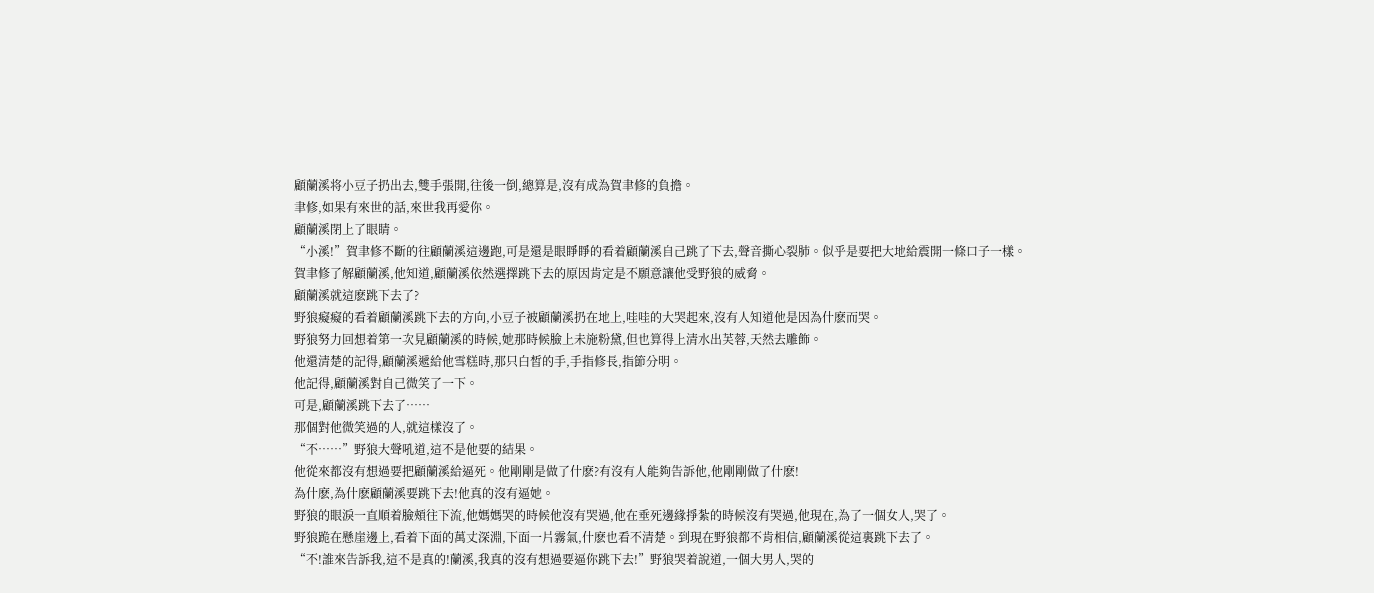顧蘭溪将小豆子扔出去,雙手張開,往後一倒,總算是,沒有成為賀聿修的負擔。
聿修,如果有來世的話,來世我再愛你。
顧蘭溪閉上了眼睛。
“小溪!”賀聿修不斷的往顧蘭溪這邊跑,可是還是眼睜睜的看着顧蘭溪自己跳了下去,聲音撕心裂肺。似乎是要把大地給震開一條口子一樣。
賀聿修了解顧蘭溪,他知道,顧蘭溪依然選擇跳下去的原因肯定是不願意讓他受野狼的威脅。
顧蘭溪就這麽跳下去了?
野狼癡癡的看着顧蘭溪跳下去的方向,小豆子被顧蘭溪扔在地上,哇哇的大哭起來,沒有人知道他是因為什麽而哭。
野狼努力回想着第一次見顧蘭溪的時候,她那時候臉上未施粉黛,但也算得上清水出芙蓉,天然去雕飾。
他還清楚的記得,顧蘭溪遞給他雪糕時,那只白皙的手,手指修長,指節分明。
他記得,顧蘭溪對自己微笑了一下。
可是,顧蘭溪跳下去了……
那個對他微笑過的人,就這樣沒了。
“不……”野狼大聲吼道,這不是他要的結果。
他從來都沒有想過要把顧蘭溪給逼死。他剛剛是做了什麽?有沒有人能夠告訴他,他剛剛做了什麽!
為什麽,為什麽顧蘭溪要跳下去!他真的沒有逼她。
野狼的眼淚一直順着臉頰往下流,他媽媽哭的時候他沒有哭過,他在垂死邊緣掙紮的時候沒有哭過,他現在,為了一個女人,哭了。
野狼跪在懸崖邊上,看着下面的萬丈深淵,下面一片霧氣,什麽也看不清楚。到現在野狼都不肯相信,顧蘭溪從這裏跳下去了。
“不!誰來告訴我,這不是真的!蘭溪,我真的沒有想過要逼你跳下去!”野狼哭着說道,一個大男人,哭的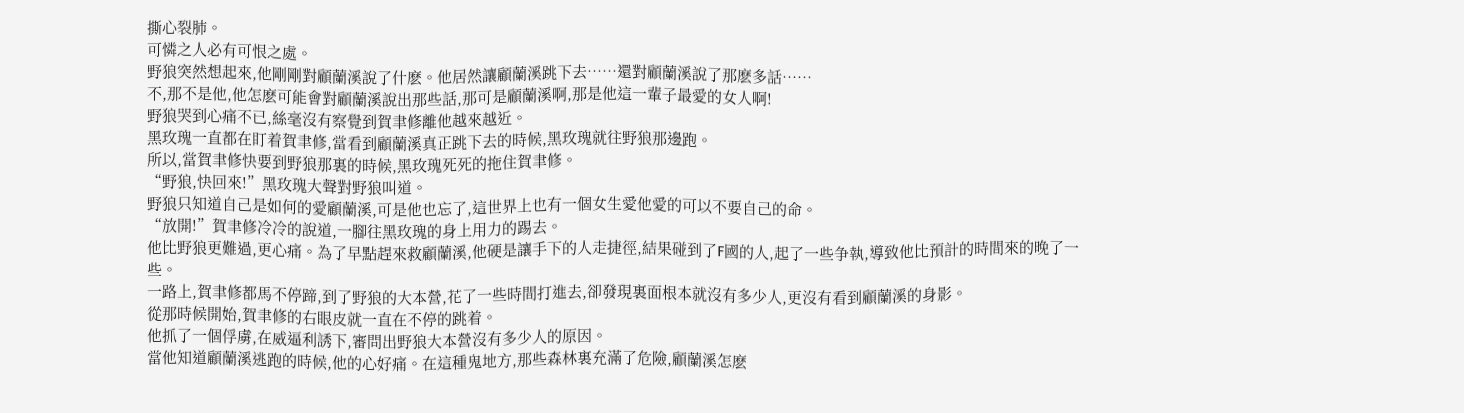撕心裂肺。
可憐之人必有可恨之處。
野狼突然想起來,他剛剛對顧蘭溪說了什麽。他居然讓顧蘭溪跳下去……還對顧蘭溪說了那麽多話……
不,那不是他,他怎麽可能會對顧蘭溪說出那些話,那可是顧蘭溪啊,那是他這一輩子最愛的女人啊!
野狼哭到心痛不已,絲毫沒有察覺到賀聿修離他越來越近。
黑玫瑰一直都在盯着賀聿修,當看到顧蘭溪真正跳下去的時候,黑玫瑰就往野狼那邊跑。
所以,當賀聿修快要到野狼那裏的時候,黑玫瑰死死的拖住賀聿修。
“野狼,快回來!”黑玫瑰大聲對野狼叫道。
野狼只知道自己是如何的愛顧蘭溪,可是他也忘了,這世界上也有一個女生愛他愛的可以不要自己的命。
“放開!”賀聿修冷冷的說道,一腳往黑玫瑰的身上用力的踢去。
他比野狼更難過,更心痛。為了早點趕來救顧蘭溪,他硬是讓手下的人走捷徑,結果碰到了F國的人,起了一些争執,導致他比預計的時間來的晚了一些。
一路上,賀聿修都馬不停蹄,到了野狼的大本營,花了一些時間打進去,卻發現裏面根本就沒有多少人,更沒有看到顧蘭溪的身影。
從那時候開始,賀聿修的右眼皮就一直在不停的跳着。
他抓了一個俘虜,在威逼利誘下,審問出野狼大本營沒有多少人的原因。
當他知道顧蘭溪逃跑的時候,他的心好痛。在這種鬼地方,那些森林裏充滿了危險,顧蘭溪怎麽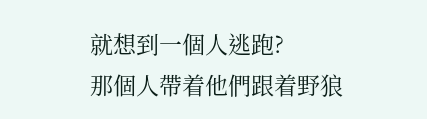就想到一個人逃跑?
那個人帶着他們跟着野狼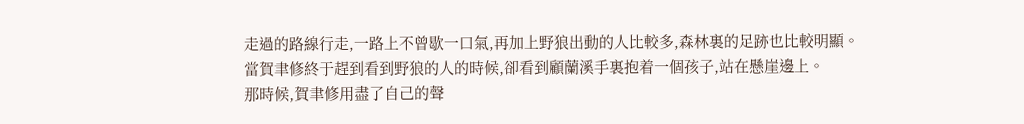走過的路線行走,一路上不曾歇一口氣,再加上野狼出動的人比較多,森林裏的足跡也比較明顯。
當賀聿修終于趕到看到野狼的人的時候,卻看到顧蘭溪手裏抱着一個孩子,站在懸崖邊上。
那時候,賀聿修用盡了自己的聲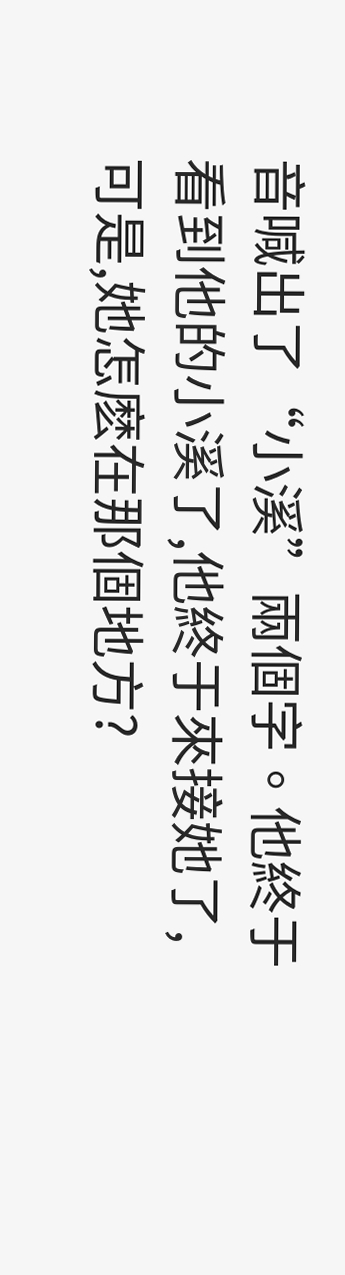音喊出了“小溪”兩個字。他終于看到他的小溪了,他終于來接她了,可是,她怎麽在那個地方?